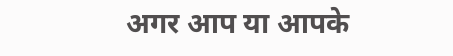अगर आप या आपके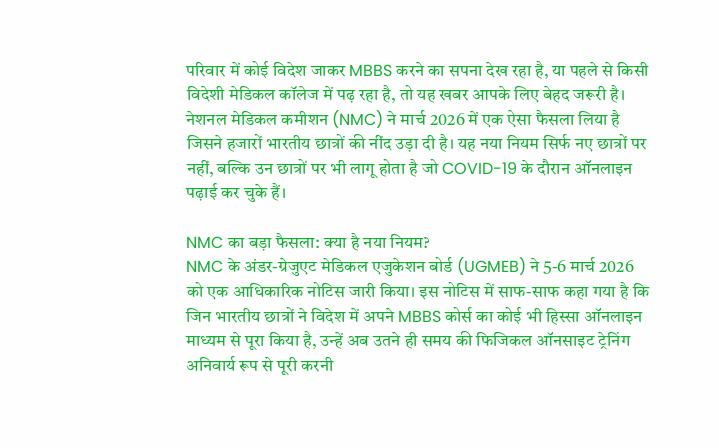परिवार में कोई विदेश जाकर MBBS करने का सपना देख रहा है, या पहले से किसी विदेशी मेडिकल कॉलेज में पढ़ रहा है, तो यह खबर आपके लिए बेहद जरूरी है। नेशनल मेडिकल कमीशन (NMC) ने मार्च 2026 में एक ऐसा फैसला लिया है जिसने हजारों भारतीय छात्रों की नींद उड़ा दी है। यह नया नियम सिर्फ नए छात्रों पर नहीं, बल्कि उन छात्रों पर भी लागू होता है जो COVID-19 के दौरान ऑनलाइन पढ़ाई कर चुके हैं।

NMC का बड़ा फैसला: क्या है नया नियम?
NMC के अंडर-ग्रेजुएट मेडिकल एजुकेशन बोर्ड (UGMEB) ने 5-6 मार्च 2026 को एक आधिकारिक नोटिस जारी किया। इस नोटिस में साफ-साफ कहा गया है कि जिन भारतीय छात्रों ने विदेश में अपने MBBS कोर्स का कोई भी हिस्सा ऑनलाइन माध्यम से पूरा किया है, उन्हें अब उतने ही समय की फिजिकल ऑनसाइट ट्रेनिंग अनिवार्य रूप से पूरी करनी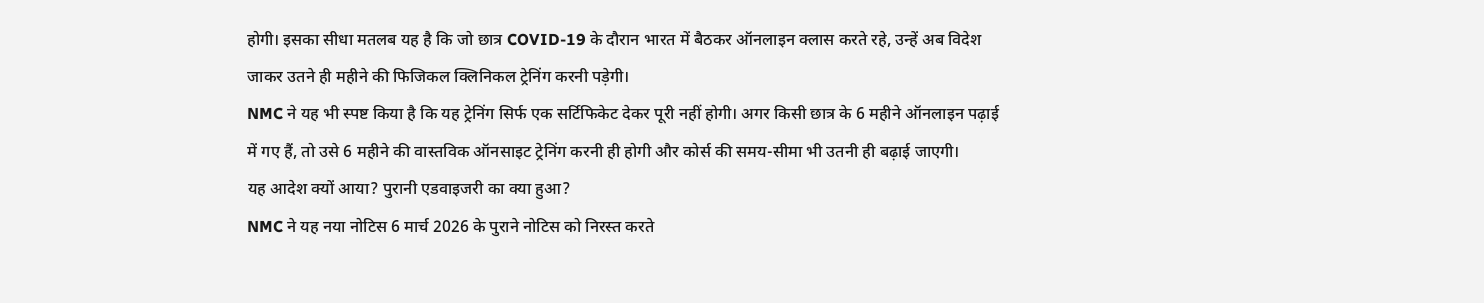होगी। इसका सीधा मतलब यह है कि जो छात्र COVID-19 के दौरान भारत में बैठकर ऑनलाइन क्लास करते रहे, उन्हें अब विदेश जाकर उतने ही महीने की फिजिकल क्लिनिकल ट्रेनिंग करनी पड़ेगी।
NMC ने यह भी स्पष्ट किया है कि यह ट्रेनिंग सिर्फ एक सर्टिफिकेट देकर पूरी नहीं होगी। अगर किसी छात्र के 6 महीने ऑनलाइन पढ़ाई में गए हैं, तो उसे 6 महीने की वास्तविक ऑनसाइट ट्रेनिंग करनी ही होगी और कोर्स की समय-सीमा भी उतनी ही बढ़ाई जाएगी।
यह आदेश क्यों आया? पुरानी एडवाइजरी का क्या हुआ?
NMC ने यह नया नोटिस 6 मार्च 2026 के पुराने नोटिस को निरस्त करते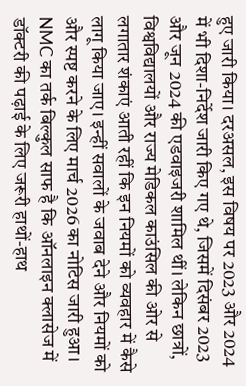हुए जारी किया। दरअसल, इस विषय पर 2023 और 2024 में भी दिशा-निर्देश जारी किए गए थे, जिसमें दिसंबर 2023 और जून 2024 की एडवाइजरी शामिल थीं। लेकिन छात्रों, विश्वविद्यालयों और राज्य मेडिकल काउंसिल की ओर से लगातार शंकाएं आती रहीं कि इन नियमों को व्यवहार में कैसे लागू किया जाए। इन्हीं सवालों के जवाब देने और नियमों को और स्पष्ट करने के लिए मार्च 2026 का नोटिस जारी हुआ।
NMC का तर्क बिल्कुल साफ है कि ऑनलाइन क्लासेज में डॉक्टरी की पढ़ाई के लिए जरूरी हाथों-हाथ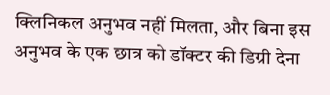क्लिनिकल अनुभव नहीं मिलता, और बिना इस अनुभव के एक छात्र को डॉक्टर की डिग्री देना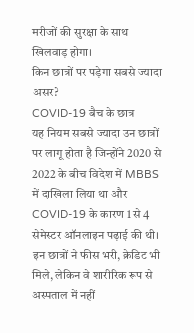मरीजों की सुरक्षा के साथ खिलवाड़ होगा।
किन छात्रों पर पड़ेगा सबसे ज्यादा असर?
COVID-19 बैच के छात्र
यह नियम सबसे ज्यादा उन छात्रों पर लागू होता है जिन्होंने 2020 से 2022 के बीच विदेश में MBBS में दाखिला लिया था और COVID-19 के कारण 1 से 4 सेमेस्टर ऑनलाइन पढ़ाई की थी। इन छात्रों ने फीस भरी, क्रेडिट भी मिले, लेकिन वे शारीरिक रूप से अस्पताल में नहीं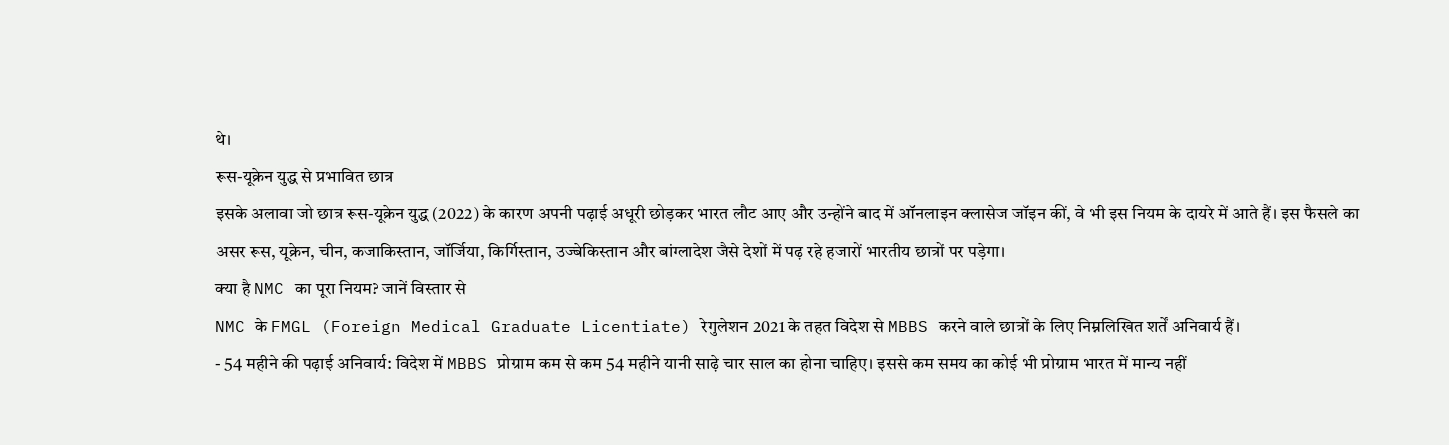थे।
रूस-यूक्रेन युद्ध से प्रभावित छात्र
इसके अलावा जो छात्र रूस-यूक्रेन युद्ध (2022) के कारण अपनी पढ़ाई अधूरी छोड़कर भारत लौट आए और उन्होंने बाद में ऑनलाइन क्लासेज जॉइन कीं, वे भी इस नियम के दायरे में आते हैं। इस फैसले का असर रूस, यूक्रेन, चीन, कजाकिस्तान, जॉर्जिया, किर्गिस्तान, उज्बेकिस्तान और बांग्लादेश जैसे देशों में पढ़ रहे हजारों भारतीय छात्रों पर पड़ेगा।
क्या है NMC का पूरा नियम? जानें विस्तार से
NMC के FMGL (Foreign Medical Graduate Licentiate) रेगुलेशन 2021 के तहत विदेश से MBBS करने वाले छात्रों के लिए निम्नलिखित शर्तें अनिवार्य हैं।
- 54 महीने की पढ़ाई अनिवार्य: विदेश में MBBS प्रोग्राम कम से कम 54 महीने यानी साढ़े चार साल का होना चाहिए। इससे कम समय का कोई भी प्रोग्राम भारत में मान्य नहीं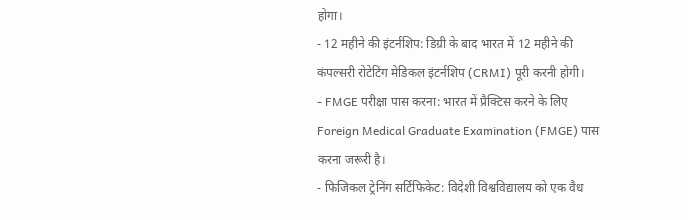होगा।
- 12 महीने की इंटर्नशिप: डिग्री के बाद भारत में 12 महीने की कंपल्सरी रोटेटिंग मेडिकल इंटर्नशिप (CRMI) पूरी करनी होगी।
- FMGE परीक्षा पास करना: भारत में प्रैक्टिस करने के लिए Foreign Medical Graduate Examination (FMGE) पास करना जरूरी है।
- फिजिकल ट्रेनिंग सर्टिफिकेट: विदेशी विश्वविद्यालय को एक वैध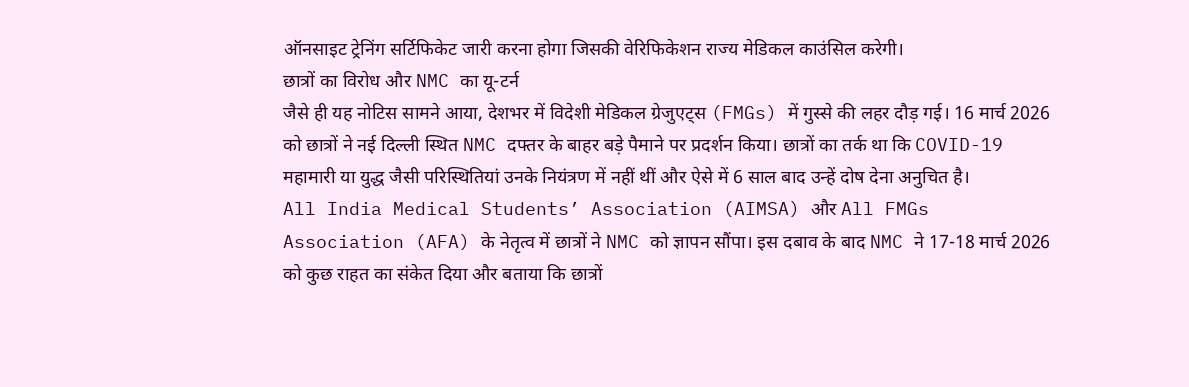ऑनसाइट ट्रेनिंग सर्टिफिकेट जारी करना होगा जिसकी वेरिफिकेशन राज्य मेडिकल काउंसिल करेगी।
छात्रों का विरोध और NMC का यू-टर्न
जैसे ही यह नोटिस सामने आया, देशभर में विदेशी मेडिकल ग्रेजुएट्स (FMGs) में गुस्से की लहर दौड़ गई। 16 मार्च 2026 को छात्रों ने नई दिल्ली स्थित NMC दफ्तर के बाहर बड़े पैमाने पर प्रदर्शन किया। छात्रों का तर्क था कि COVID-19 महामारी या युद्ध जैसी परिस्थितियां उनके नियंत्रण में नहीं थीं और ऐसे में 6 साल बाद उन्हें दोष देना अनुचित है।
All India Medical Students’ Association (AIMSA) और All FMGs Association (AFA) के नेतृत्व में छात्रों ने NMC को ज्ञापन सौंपा। इस दबाव के बाद NMC ने 17-18 मार्च 2026 को कुछ राहत का संकेत दिया और बताया कि छात्रों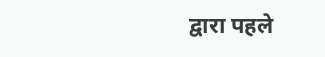द्वारा पहले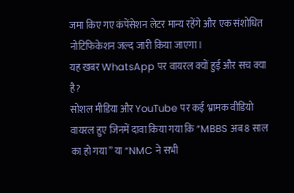जमा किए गए कंपेंसेशन लेटर मान्य रहेंगे और एक संशोधित नोटिफिकेशन जल्द जारी किया जाएगा।
यह खबर WhatsApp पर वायरल क्यों हुई और सच क्या है?
सोशल मीडिया और YouTube पर कई भ्रामक वीडियो वायरल हुए जिनमें दावा किया गया कि “MBBS अब 8 साल का हो गया” या “NMC ने सभी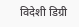विदेशी डिग्री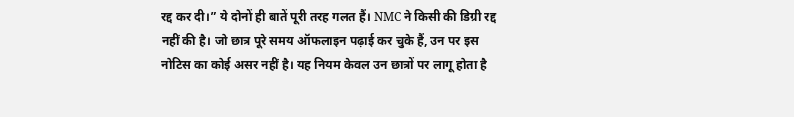रद्द कर दी।” ये दोनों ही बातें पूरी तरह गलत हैं। NMC ने किसी की डिग्री रद्द नहीं की है। जो छात्र पूरे समय ऑफलाइन पढ़ाई कर चुके हैं, उन पर इस नोटिस का कोई असर नहीं है। यह नियम केवल उन छात्रों पर लागू होता है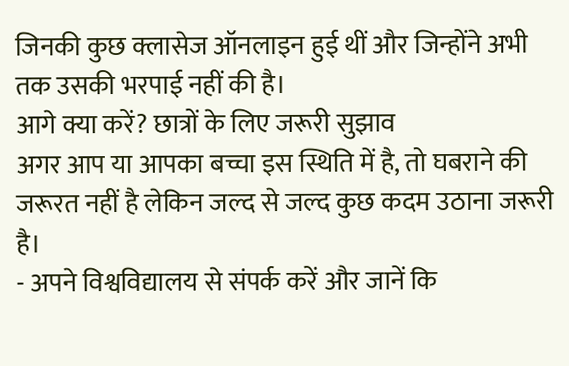जिनकी कुछ क्लासेज ऑनलाइन हुई थीं और जिन्होंने अभी तक उसकी भरपाई नहीं की है।
आगे क्या करें? छात्रों के लिए जरूरी सुझाव
अगर आप या आपका बच्चा इस स्थिति में है, तो घबराने की जरूरत नहीं है लेकिन जल्द से जल्द कुछ कदम उठाना जरूरी है।
- अपने विश्वविद्यालय से संपर्क करें और जानें कि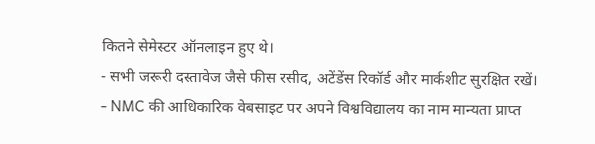कितने सेमेस्टर ऑनलाइन हुए थे।
- सभी जरूरी दस्तावेज जैसे फीस रसीद, अटेंडेंस रिकॉर्ड और मार्कशीट सुरक्षित रखें।
- NMC की आधिकारिक वेबसाइट पर अपने विश्वविद्यालय का नाम मान्यता प्राप्त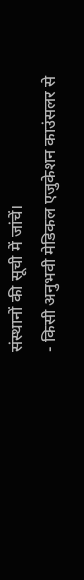संस्थानों की सूची में जांचें।
- किसी अनुभवी मेडिकल एजुकेशन काउंसलर से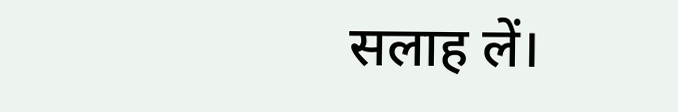सलाह लें।